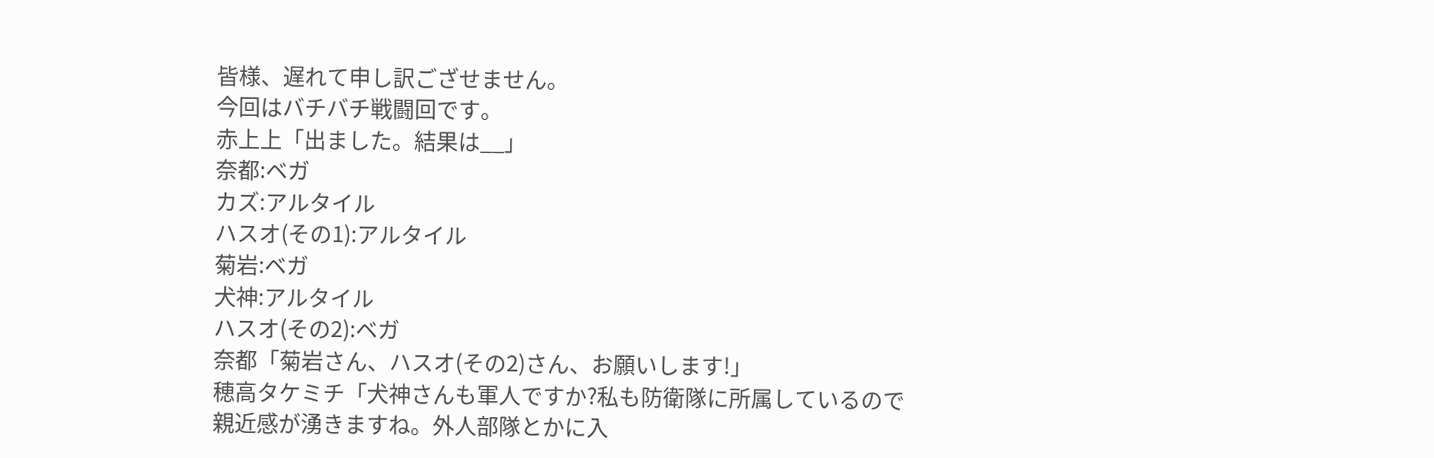皆様、遅れて申し訳ござせません。
今回はバチバチ戦闘回です。
赤上上「出ました。結果は__」
奈都:ベガ
カズ:アルタイル
ハスオ(その1):アルタイル
菊岩:ベガ
犬神:アルタイル
ハスオ(その2):ベガ
奈都「菊岩さん、ハスオ(その2)さん、お願いします!」
穂高タケミチ「犬神さんも軍人ですか?私も防衛隊に所属しているので親近感が湧きますね。外人部隊とかに入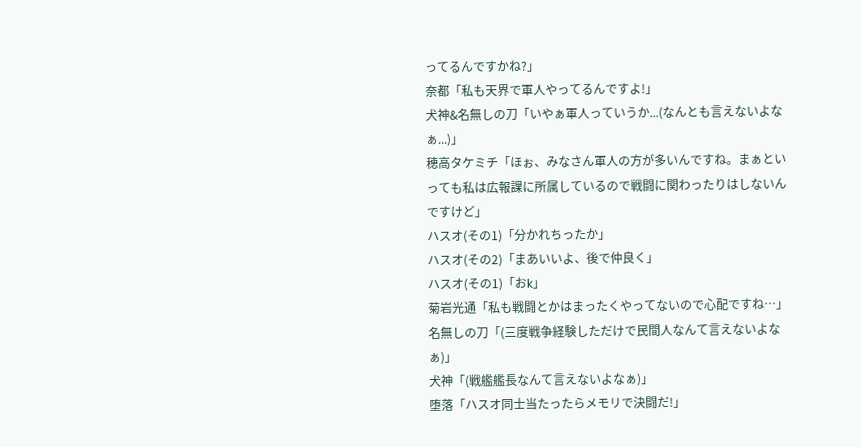ってるんですかね?」
奈都「私も天界で軍人やってるんですよ!」
犬神&名無しの刀「いやぁ軍人っていうか...(なんとも言えないよなぁ...)」
穂高タケミチ「ほぉ、みなさん軍人の方が多いんですね。まぁといっても私は広報課に所属しているので戦闘に関わったりはしないんですけど」
ハスオ(その1)「分かれちったか」
ハスオ(その2)「まあいいよ、後で仲良く」
ハスオ(その1)「おk」
菊岩光通「私も戦闘とかはまったくやってないので心配ですね…」
名無しの刀「(三度戦争経験しただけで民間人なんて言えないよなぁ)」
犬神「(戦艦艦長なんて言えないよなぁ)」
堕落「ハスオ同士当たったらメモリで決闘だ!」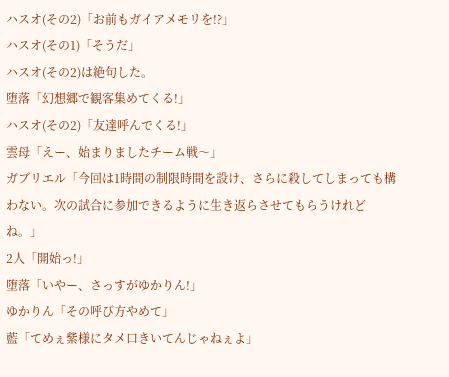ハスオ(その2)「お前もガイアメモリを!?」
ハスオ(その1)「そうだ」
ハスオ(その2)は絶句した。
堕落「幻想郷で観客集めてくる!」
ハスオ(その2)「友達呼んでくる!」
雲母「えー、始まりましたチーム戦〜」
ガブリエル「今回は1時間の制限時間を設け、さらに殺してしまっても構わない。次の試合に参加できるように生き返らさせてもらうけれどね。」
2人「開始っ!」
堕落「いやー、さっすがゆかりん!」
ゆかりん「その呼び方やめて」
藍「てめぇ紫様にタメ口きいてんじゃねぇよ」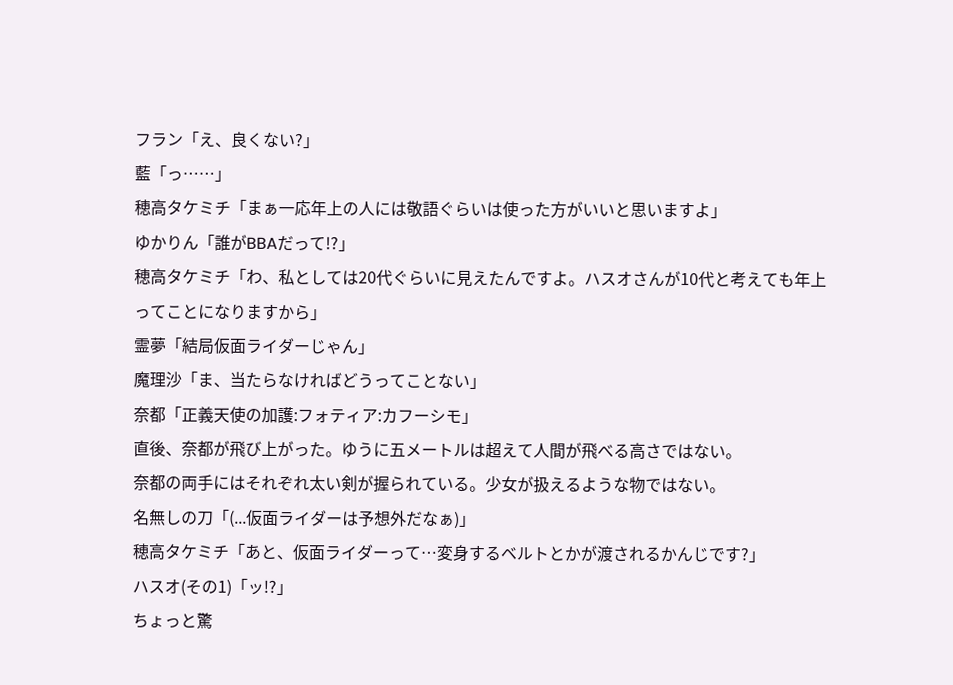フラン「え、良くない?」
藍「っ……」
穂高タケミチ「まぁ一応年上の人には敬語ぐらいは使った方がいいと思いますよ」
ゆかりん「誰がBBAだって!?」
穂高タケミチ「わ、私としては20代ぐらいに見えたんですよ。ハスオさんが10代と考えても年上ってことになりますから」
霊夢「結局仮面ライダーじゃん」
魔理沙「ま、当たらなければどうってことない」
奈都「正義天使の加護:フォティア:カフーシモ」
直後、奈都が飛び上がった。ゆうに五メートルは超えて人間が飛べる高さではない。
奈都の両手にはそれぞれ太い剣が握られている。少女が扱えるような物ではない。
名無しの刀「(...仮面ライダーは予想外だなぁ)」
穂高タケミチ「あと、仮面ライダーって…変身するベルトとかが渡されるかんじです?」
ハスオ(その1)「ッ!?」
ちょっと驚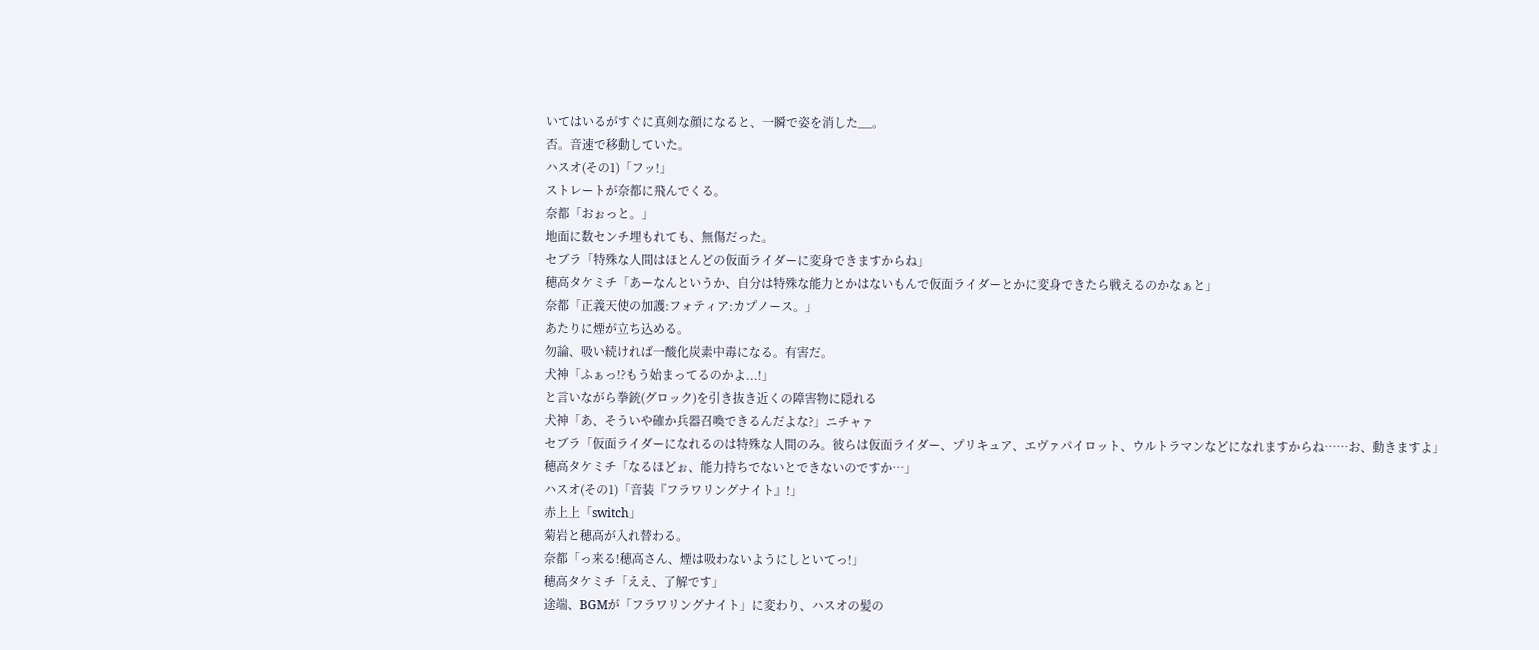いてはいるがすぐに真剣な顔になると、一瞬で姿を消した__。
否。音速で移動していた。
ハスオ(その1)「フッ!」
ストレートが奈都に飛んでくる。
奈都「おぉっと。」
地面に数センチ埋もれても、無傷だった。
セブラ「特殊な人間はほとんどの仮面ライダーに変身できますからね」
穂高タケミチ「あーなんというか、自分は特殊な能力とかはないもんで仮面ライダーとかに変身できたら戦えるのかなぁと」
奈都「正義天使の加護:フォティア:カプノース。」
あたりに煙が立ち込める。
勿論、吸い続ければ一酸化炭素中毒になる。有害だ。
犬神「ふぁっ!?もう始まってるのかよ...!」
と言いながら拳銃(グロック)を引き抜き近くの障害物に隠れる
犬神「あ、そういや確か兵器召喚できるんだよな?」ニチャァ
セブラ「仮面ライダーになれるのは特殊な人間のみ。彼らは仮面ライダー、プリキュア、エヴァパイロット、ウルトラマンなどになれますからね……お、動きますよ」
穂高タケミチ「なるほどぉ、能力持ちでないとできないのですか…」
ハスオ(その1)「音装『フラワリングナイト』!」
赤上上「switch」
菊岩と穂高が入れ替わる。
奈都「っ来る!穂高さん、煙は吸わないようにしといてっ!」
穂高タケミチ「ええ、了解です」
途端、BGMが「フラワリングナイト」に変わり、ハスオの髪の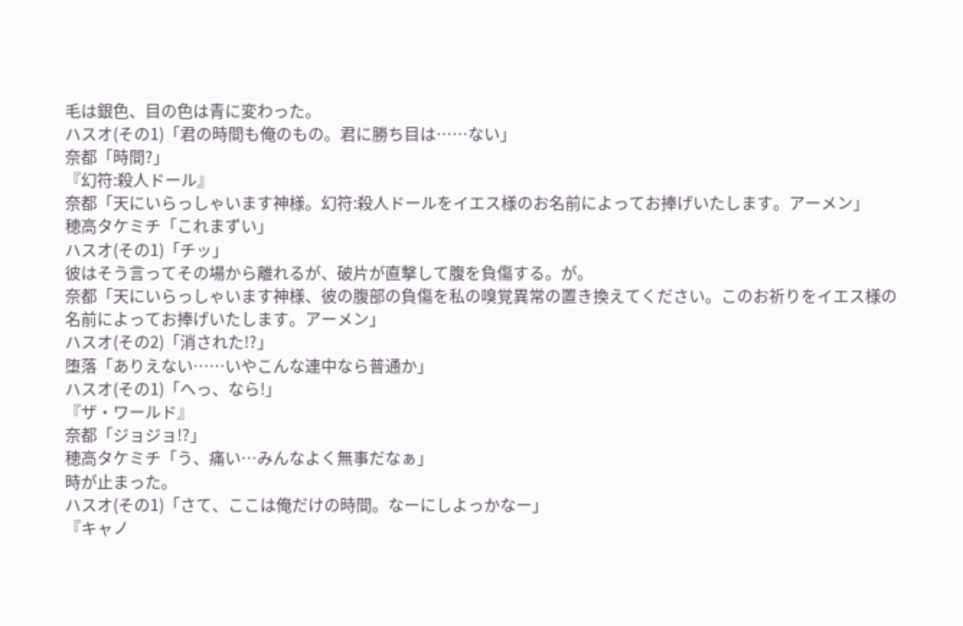毛は銀色、目の色は青に変わった。
ハスオ(その1)「君の時間も俺のもの。君に勝ち目は……ない」
奈都「時間?」
『幻符:殺人ドール』
奈都「天にいらっしゃいます神様。幻符:殺人ドールをイエス様のお名前によってお捧げいたします。アーメン」
穂高タケミチ「これまずい」
ハスオ(その1)「チッ」
彼はそう言ってその場から離れるが、破片が直撃して腹を負傷する。が。
奈都「天にいらっしゃいます神様、彼の腹部の負傷を私の嗅覚異常の置き換えてください。このお祈りをイエス様の名前によってお捧げいたします。アーメン」
ハスオ(その2)「消された!?」
堕落「ありえない……いやこんな連中なら普通か」
ハスオ(その1)「へっ、なら!」
『ザ・ワールド』
奈都「ジョジョ!?」
穂高タケミチ「う、痛い…みんなよく無事だなぁ」
時が止まった。
ハスオ(その1)「さて、ここは俺だけの時間。なーにしよっかなー」
『キャノ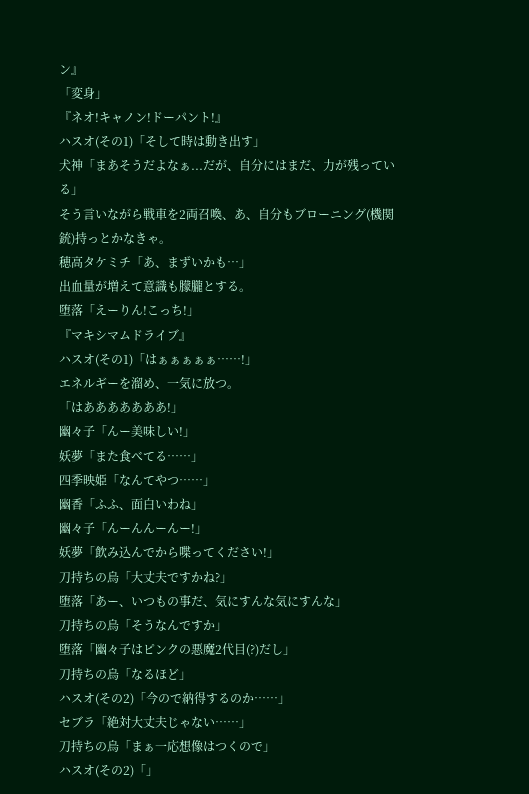ン』
「変身」
『ネオ!キャノン!ドーパント!』
ハスオ(その1)「そして時は動き出す」
犬神「まあそうだよなぁ...だが、自分にはまだ、力が残っている」
そう言いながら戦車を2両召喚、あ、自分もブローニング(機関銃)持っとかなきゃ。
穂高タケミチ「あ、まずいかも…」
出血量が増えて意識も朦朧とする。
堕落「えーりん!こっち!」
『マキシマムドライブ』
ハスオ(その1)「はぁぁぁぁぁ……!」
エネルギーを溜め、一気に放つ。
「はあああああああ!」
幽々子「んー美味しい!」
妖夢「また食べてる……」
四季映姫「なんてやつ……」
幽香「ふふ、面白いわね」
幽々子「んーんんーんー!」
妖夢「飲み込んでから喋ってください!」
刀持ちの烏「大丈夫ですかね?」
堕落「あー、いつもの事だ、気にすんな気にすんな」
刀持ちの烏「そうなんですか」
堕落「幽々子はピンクの悪魔2代目(?)だし」
刀持ちの烏「なるほど」
ハスオ(その2)「今ので納得するのか……」
セブラ「絶対大丈夫じゃない……」
刀持ちの烏「まぁ一応想像はつくので」
ハスオ(その2)「」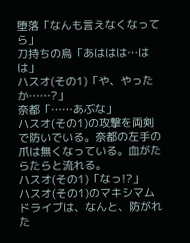堕落「なんも言えなくなってら」
刀持ちの烏「あははは…はは」
ハスオ(その1)「や、やったか……?」
奈都「……あぶな」
ハスオ(その1)の攻撃を両剣で防いでいる。奈都の左手の爪は無くなっている。血がたらたらと流れる。
ハスオ(その1)「なっ!?」
ハスオ(その1)のマキシマムドライブは、なんと、防がれた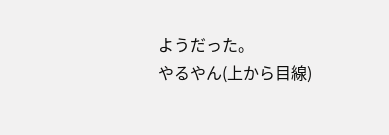ようだった。
やるやん(上から目線)